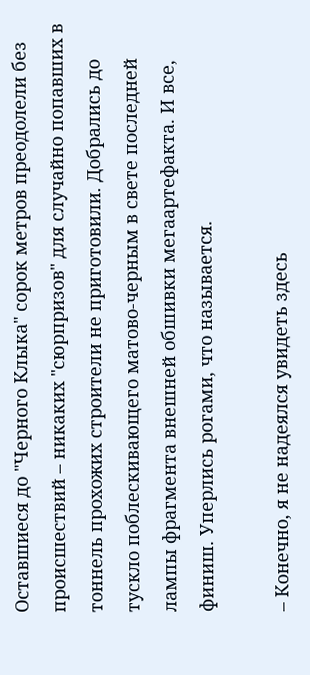Оставшиеся до "Черного Клыка" сорок метров преодолели без происшествий – никаких "сюрпризов" для случайно попавших в тоннель прохожих строители не приготовили. Добрались до тускло поблескивающего матово-черным в свете последней лампы фрагмента внешней обшивки мегаартефакта. И все, финиш. Уперлись рогами, что называется.

– Конечно, я не надеялся увидеть здесь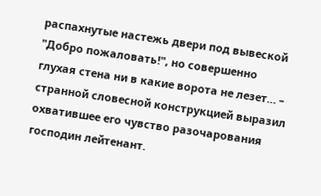распахнутые настежь двери под вывеской "Добро пожаловать!", но совершенно глухая стена ни в какие ворота не лезет… – странной словесной конструкцией выразил охватившее его чувство разочарования господин лейтенант.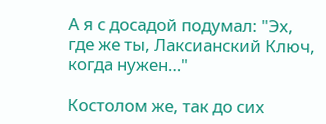А я с досадой подумал: "Эх, где же ты, Лаксианский Ключ, когда нужен…"

Костолом же, так до сих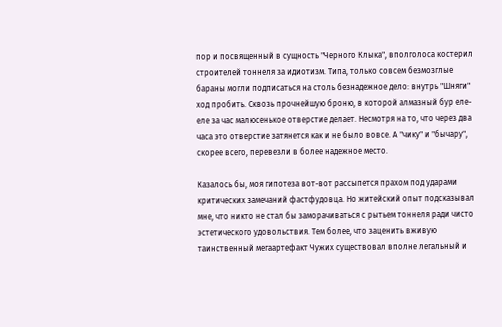пор и посвященный в сущность "Черного Клыка", вполголоса костерил строителей тоннеля за идиотизм. Типа, только совсем безмозглые бараны могли подписаться на столь безнадежное дело: внутрь "Шняги" ход пробить. Сквозь прочнейшую броню, в которой алмазный бур еле-еле за час малюсенькое отверстие делает. Несмотря на то, что через два часа это отверстие затянется как и не было вовсе. А "чику" и "бычару", скорее всего, перевезли в более надежное место.

Казалось бы, моя гипотеза вот-вот рассыпется прахом под ударами критических замечаний фастфудовца. Но житейский опыт подсказывал мне, что никто не стал бы заморачиваться с рытьем тоннеля ради чисто эстетического удовольствия. Тем более, что заценить вживую таинственный мегаартефакт Чужих существовал вполне легальный и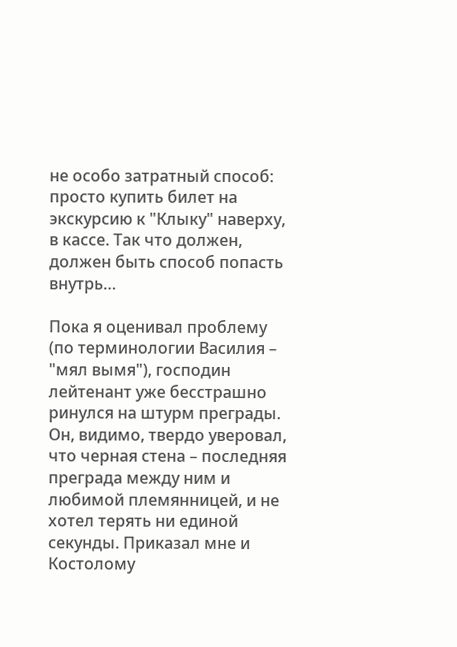не особо затратный способ: просто купить билет на экскурсию к "Клыку" наверху, в кассе. Так что должен, должен быть способ попасть внутрь…

Пока я оценивал проблему (по терминологии Василия – "мял вымя"), господин лейтенант уже бесстрашно ринулся на штурм преграды. Он, видимо, твердо уверовал, что черная стена – последняя преграда между ним и любимой племянницей, и не хотел терять ни единой секунды. Приказал мне и Костолому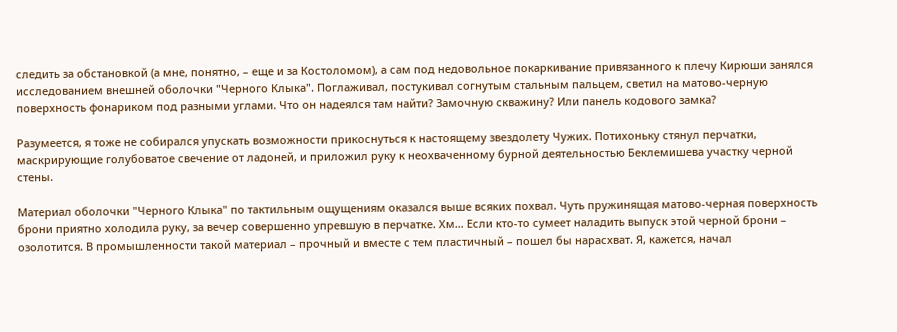следить за обстановкой (а мне, понятно, – еще и за Костоломом), а сам под недовольное покаркивание привязанного к плечу Кирюши занялся исследованием внешней оболочки "Черного Клыка". Поглаживал, постукивал согнутым стальным пальцем, светил на матово-черную поверхность фонариком под разными углами. Что он надеялся там найти? Замочную скважину? Или панель кодового замка?

Разумеется, я тоже не собирался упускать возможности прикоснуться к настоящему звездолету Чужих. Потихоньку стянул перчатки, маскрирующие голубоватое свечение от ладоней, и приложил руку к неохваченному бурной деятельностью Беклемишева участку черной стены.

Материал оболочки "Черного Клыка" по тактильным ощущениям оказался выше всяких похвал. Чуть пружинящая матово-черная поверхность брони приятно холодила руку, за вечер совершенно упревшую в перчатке. Хм… Если кто-то сумеет наладить выпуск этой черной брони – озолотится. В промышленности такой материал – прочный и вместе с тем пластичный – пошел бы нарасхват. Я, кажется, начал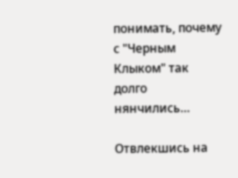понимать, почему с "Черным Клыком" так долго нянчились…

Отвлекшись на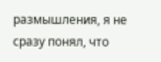размышления, я не сразу понял, что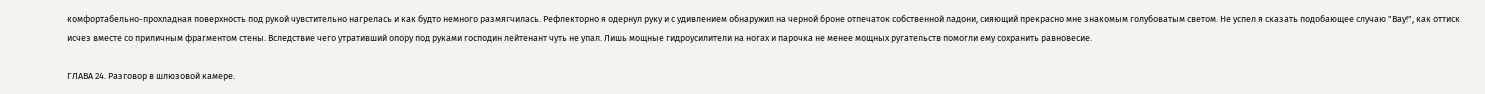комфортабельно-прохладная поверхность под рукой чувстительно нагрелась и как будто немного размягчилась. Рефлекторно я одернул руку и с удивлением обнаружил на черной броне отпечаток собственной ладони, сияющий прекрасно мне знакомым голубоватым светом. Не успел я сказать подобающее случаю "Вау!", как оттиск исчез вместе со приличным фрагментом стены. Вследствие чего утративший опору под руками господин лейтенант чуть не упал. Лишь мощные гидроусилители на ногах и парочка не менее мощных ругательств помогли ему сохранить равновесие.

ГЛАВА 24. Разговор в шлюзовой камере.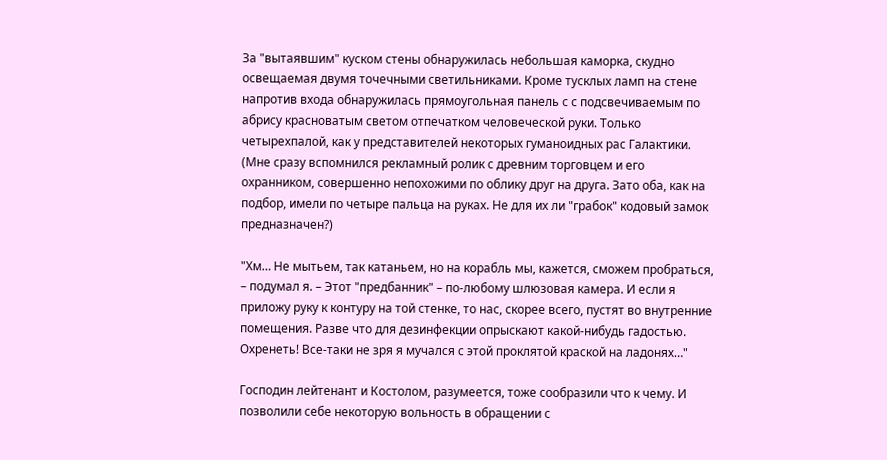За "вытаявшим" куском стены обнаружилась небольшая каморка, скудно освещаемая двумя точечными светильниками. Кроме тусклых ламп на стене напротив входа обнаружилась прямоугольная панель с с подсвечиваемым по абрису красноватым светом отпечатком человеческой руки. Только четырехпалой, как у представителей некоторых гуманоидных рас Галактики. (Мне сразу вспомнился рекламный ролик с древним торговцем и его охранником, совершенно непохожими по облику друг на друга. Зато оба, как на подбор, имели по четыре пальца на руках. Не для их ли "грабок" кодовый замок предназначен?)

"Хм… Не мытьем, так катаньем, но на корабль мы, кажется, сможем пробраться, – подумал я. – Этот "предбанник" – по-любому шлюзовая камера. И если я приложу руку к контуру на той стенке, то нас, скорее всего, пустят во внутренние помещения. Разве что для дезинфекции опрыскают какой-нибудь гадостью. Охренеть! Все-таки не зря я мучался с этой проклятой краской на ладонях…"

Господин лейтенант и Костолом, разумеется, тоже сообразили что к чему. И позволили себе некоторую вольность в обращении с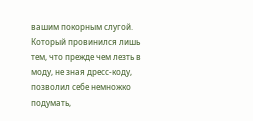вашим покорным слугой. Который провинился лишь тем, что прежде чем лезть в моду, не зная дресс-коду, позволил себе немножко подумать,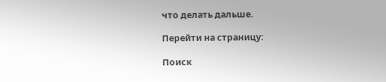что делать дальше.

Перейти на страницу:

Поиск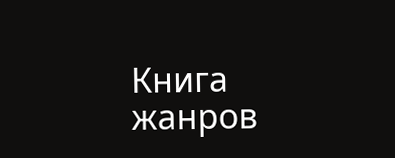Книга жанров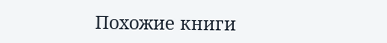Похожие книги